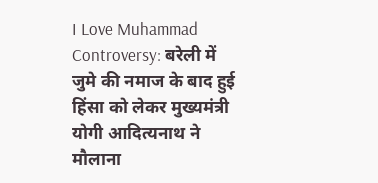I Love Muhammad Controversy: बरेली में जुमे की नमाज के बाद हुई हिंसा को लेकर मुख्यमंत्री योगी आदित्यनाथ ने मौलाना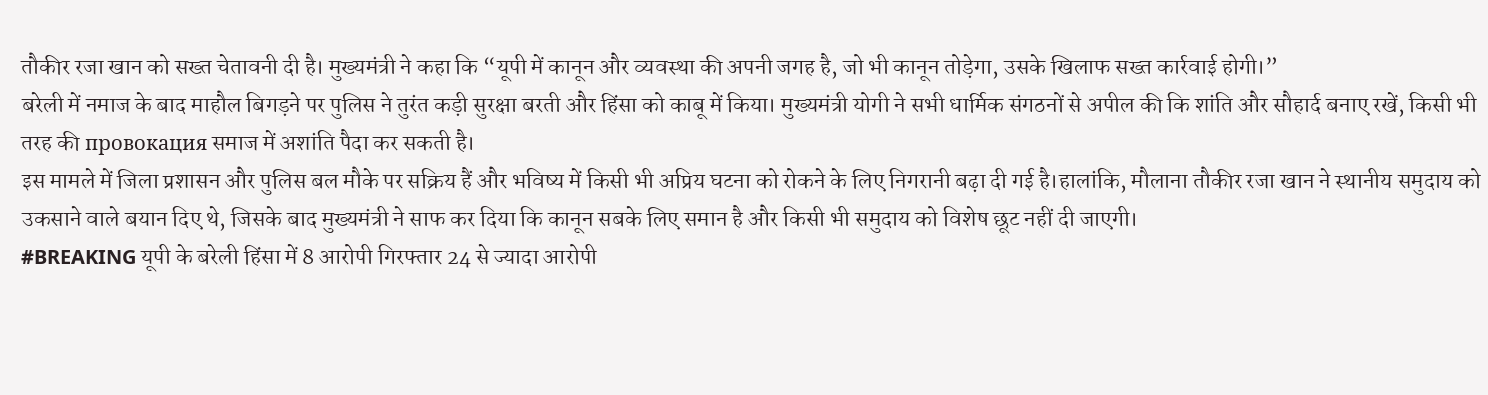तौकीर रजा खान को सख्त चेतावनी दी है। मुख्यमंत्री ने कहा कि “यूपी में कानून और व्यवस्था की अपनी जगह है, जो भी कानून तोड़ेगा, उसके खिलाफ सख्त कार्रवाई होगी।”
बरेली में नमाज के बाद माहौल बिगड़ने पर पुलिस ने तुरंत कड़ी सुरक्षा बरती और हिंसा को काबू में किया। मुख्यमंत्री योगी ने सभी धार्मिक संगठनों से अपील की कि शांति और सौहार्द बनाए रखें, किसी भी तरह की провокация समाज में अशांति पैदा कर सकती है।
इस मामले में जिला प्रशासन और पुलिस बल मौके पर सक्रिय हैं और भविष्य में किसी भी अप्रिय घटना को रोकने के लिए निगरानी बढ़ा दी गई है।हालांकि, मौलाना तौकीर रजा खान ने स्थानीय समुदाय को उकसाने वाले बयान दिए थे, जिसके बाद मुख्यमंत्री ने साफ कर दिया कि कानून सबके लिए समान है और किसी भी समुदाय को विशेष छूट नहीं दी जाएगी।
#BREAKING यूपी के बरेली हिंसा में 8 आरोपी गिरफ्तार 24 से ज्यादा आरोपी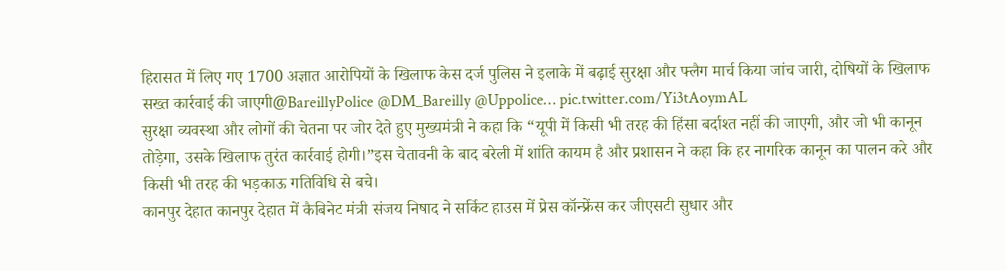हिरासत में लिए गए 1700 अज्ञात आरोपियों के खिलाफ केस दर्ज पुलिस ने इलाके में बढ़ाई सुरक्षा और फ्लैग मार्च किया जांच जारी, दोषियों के खिलाफ सख्त कार्रवाई की जाएगी@BareillyPolice @DM_Bareilly @Uppolice… pic.twitter.com/Yi3tAoymAL
सुरक्षा व्यवस्था और लोगों की चेतना पर जोर देते हुए मुख्यमंत्री ने कहा कि “यूपी में किसी भी तरह की हिंसा बर्दाश्त नहीं की जाएगी, और जो भी कानून तोड़ेगा, उसके खिलाफ तुरंत कार्रवाई होगी।”इस चेतावनी के बाद बरेली में शांति कायम है और प्रशासन ने कहा कि हर नागरिक कानून का पालन करे और किसी भी तरह की भड़काऊ गतिविधि से बचे।
कानपुर देहात कानपुर देहात में कैबिनेट मंत्री संजय निषाद ने सर्किट हाउस में प्रेस कॉन्फ्रेंस कर जीएसटी सुधार और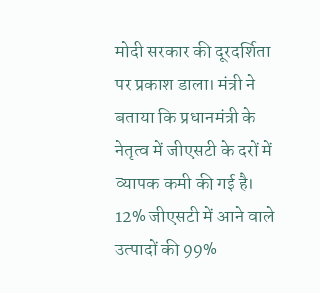मोदी सरकार की दूरदर्शिता पर प्रकाश डाला। मंत्री ने बताया कि प्रधानमंत्री के नेतृत्व में जीएसटी के दरों में व्यापक कमी की गई है। 12% जीएसटी में आने वाले उत्पादों की 99%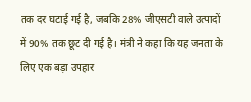तक दर घटाई गई है, जबकि 28% जीएसटी वाले उत्पादों में 90% तक छूट दी गई है। मंत्री ने कहा कि यह जनता के लिए एक बड़ा उपहार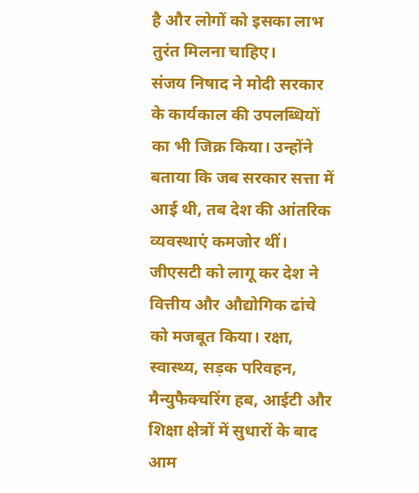है और लोगों को इसका लाभ तुरंत मिलना चाहिए।
संजय निषाद ने मोदी सरकार के कार्यकाल की उपलब्धियों का भी जिक्र किया। उन्होंने बताया कि जब सरकार सत्ता में आई थी, तब देश की आंतरिक व्यवस्थाएं कमजोर थीं। जीएसटी को लागू कर देश ने वित्तीय और औद्योगिक ढांचे को मजबूत किया। रक्षा, स्वास्थ्य, सड़क परिवहन, मैन्युफैक्चरिंग हब, आईटी और शिक्षा क्षेत्रों में सुधारों के बाद आम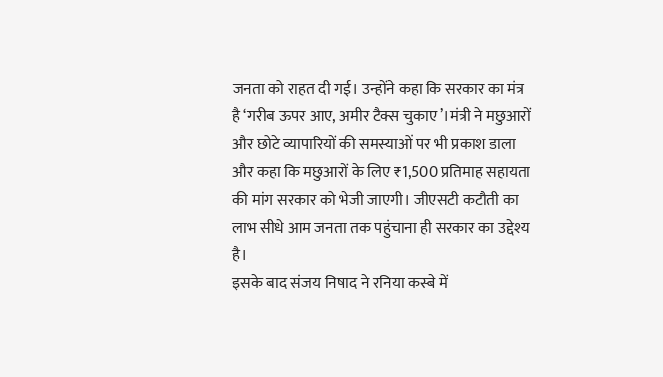जनता को राहत दी गई। उन्होंने कहा कि सरकार का मंत्र है ‘गरीब ऊपर आए, अमीर टैक्स चुकाए’।मंत्री ने मछुआरों और छोटे व्यापारियों की समस्याओं पर भी प्रकाश डाला और कहा कि मछुआरों के लिए ₹1,500 प्रतिमाह सहायता की मांग सरकार को भेजी जाएगी। जीएसटी कटौती का लाभ सीधे आम जनता तक पहुंचाना ही सरकार का उद्देश्य है।
इसके बाद संजय निषाद ने रनिया कस्बे में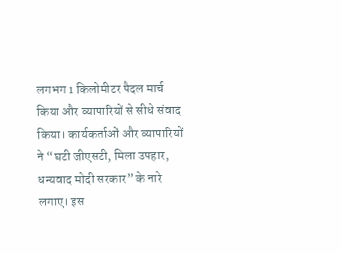लगभग 1 किलोमीटर पैदल मार्च किया और व्यापारियों से सीधे संवाद किया। कार्यकर्ताओं और व्यापारियों ने “घटी जीएसटी, मिला उपहार, धन्यवाद मोदी सरकार” के नारे लगाए। इस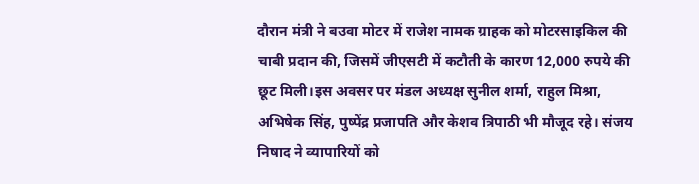दौरान मंत्री ने बउवा मोटर में राजेश नामक ग्राहक को मोटरसाइकिल की चाबी प्रदान की, जिसमें जीएसटी में कटौती के कारण 12,000 रुपये की छूट मिली।इस अवसर पर मंडल अध्यक्ष सुनील शर्मा, राहुल मिश्रा, अभिषेक सिंह, पुष्पेंद्र प्रजापति और केशव त्रिपाठी भी मौजूद रहे। संजय निषाद ने व्यापारियों को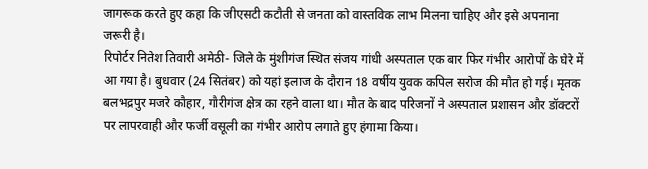जागरूक करते हुए कहा कि जीएसटी कटौती से जनता को वास्तविक लाभ मिलना चाहिए और इसे अपनाना जरूरी है।
रिपोर्टर नितेश तिवारी अमेठी- जिले के मुंशीगंज स्थित संजय गांधी अस्पताल एक बार फिर गंभीर आरोपों के घेरे में आ गया है। बुधवार (24 सितंबर) को यहां इलाज के दौरान 18 वर्षीय युवक कपिल सरोज की मौत हो गई। मृतक बलभद्रपुर मजरे कौहार, गौरीगंज क्षेत्र का रहने वाला था। मौत के बाद परिजनों ने अस्पताल प्रशासन और डॉक्टरों पर लापरवाही और फर्जी वसूली का गंभीर आरोप लगाते हुए हंगामा किया।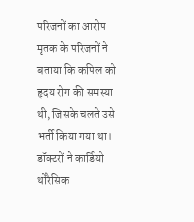परिजनों का आरोप
मृतक के परिजनों ने बताया कि कपिल को हृदय रोग की समस्या थी, जिसके चलते उसे भर्ती किया गया था। डॉक्टरों ने कार्डियो थोरैसिक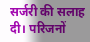सर्जरी की सलाह दी। परिजनों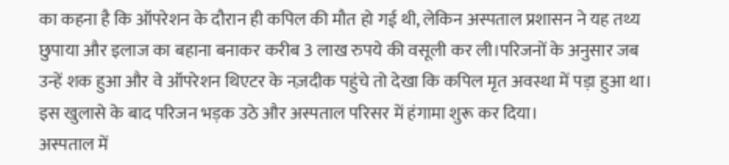का कहना है कि ऑपरेशन के दौरान ही कपिल की मौत हो गई थी, लेकिन अस्पताल प्रशासन ने यह तथ्य छुपाया और इलाज का बहाना बनाकर करीब 3 लाख रुपये की वसूली कर ली।परिजनों के अनुसार जब उन्हें शक हुआ और वे ऑपरेशन थिएटर के नज़दीक पहुंचे तो देखा कि कपिल मृत अवस्था में पड़ा हुआ था। इस खुलासे के बाद परिजन भड़क उठे और अस्पताल परिसर में हंगामा शुरू कर दिया।
अस्पताल में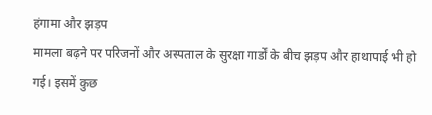हंगामा और झड़प
मामला बढ़ने पर परिजनों और अस्पताल के सुरक्षा गार्डों के बीच झड़प और हाथापाई भी हो गई। इसमें कुछ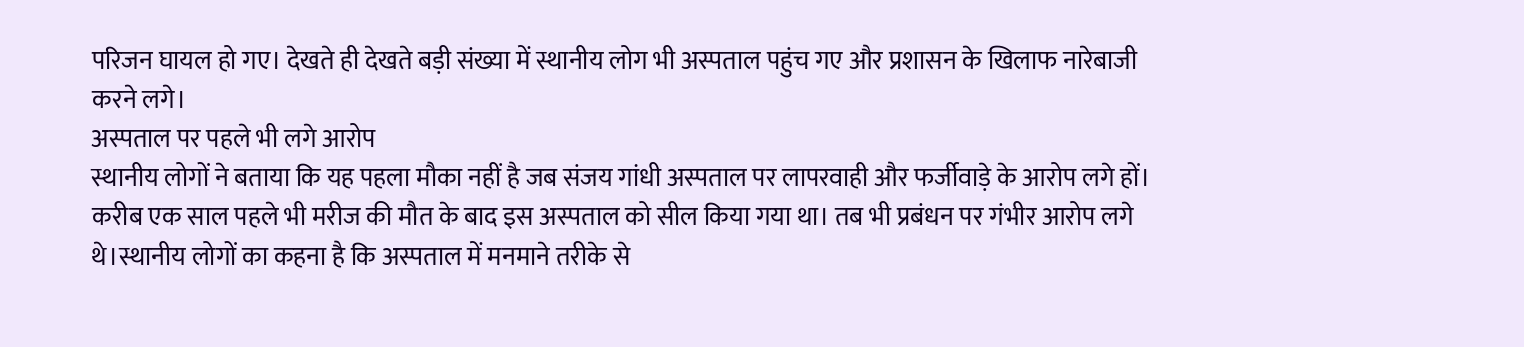परिजन घायल हो गए। देखते ही देखते बड़ी संख्या में स्थानीय लोग भी अस्पताल पहुंच गए और प्रशासन के खिलाफ नारेबाजी करने लगे।
अस्पताल पर पहले भी लगे आरोप
स्थानीय लोगों ने बताया कि यह पहला मौका नहीं है जब संजय गांधी अस्पताल पर लापरवाही और फर्जीवाड़े के आरोप लगे हों। करीब एक साल पहले भी मरीज की मौत के बाद इस अस्पताल को सील किया गया था। तब भी प्रबंधन पर गंभीर आरोप लगे थे।स्थानीय लोगों का कहना है कि अस्पताल में मनमाने तरीके से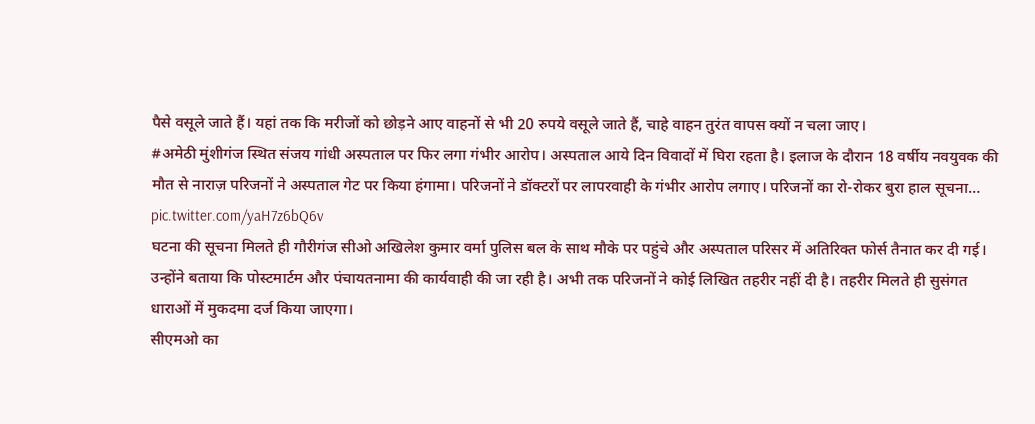पैसे वसूले जाते हैं। यहां तक कि मरीजों को छोड़ने आए वाहनों से भी 20 रुपये वसूले जाते हैं, चाहे वाहन तुरंत वापस क्यों न चला जाए।
#अमेठी मुंशीगंज स्थित संजय गांधी अस्पताल पर फिर लगा गंभीर आरोप। अस्पताल आये दिन विवादों में घिरा रहता है। इलाज के दौरान 18 वर्षीय नवयुवक की मौत से नाराज़ परिजनों ने अस्पताल गेट पर किया हंगामा। परिजनों ने डॉक्टरों पर लापरवाही के गंभीर आरोप लगाए। परिजनों का रो-रोकर बुरा हाल सूचना… pic.twitter.com/yaH7z6bQ6v
घटना की सूचना मिलते ही गौरीगंज सीओ अखिलेश कुमार वर्मा पुलिस बल के साथ मौके पर पहुंचे और अस्पताल परिसर में अतिरिक्त फोर्स तैनात कर दी गई। उन्होंने बताया कि पोस्टमार्टम और पंचायतनामा की कार्यवाही की जा रही है। अभी तक परिजनों ने कोई लिखित तहरीर नहीं दी है। तहरीर मिलते ही सुसंगत धाराओं में मुकदमा दर्ज किया जाएगा।
सीएमओ का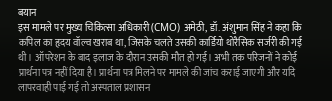बयान
इस मामले पर मुख्य चिकित्सा अधिकारी (CMO) अमेठी, डॉ. अंशुमान सिंह ने कहा कि कपिल का हृदय वॉल्व खराब था, जिसके चलते उसकी कार्डियो थोरैसिक सर्जरी की गई थी। ऑपरेशन के बाद इलाज के दौरान उसकी मौत हो गई। अभी तक परिजनों ने कोई प्रार्थना पत्र नहीं दिया है। प्रार्थना पत्र मिलने पर मामले की जांच कराई जाएगी और यदि लापरवाही पाई गई तो अस्पताल प्रशासन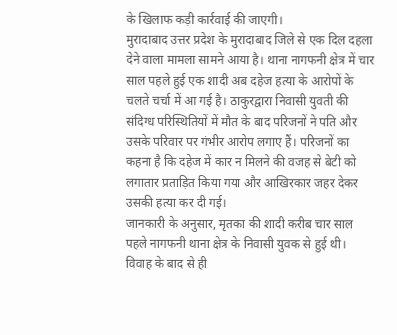के खिलाफ कड़ी कार्रवाई की जाएगी।
मुरादाबाद उत्तर प्रदेश के मुरादाबाद जिले से एक दिल दहला देने वाला मामला सामने आया है। थाना नागफनी क्षेत्र में चार साल पहले हुई एक शादी अब दहेज हत्या के आरोपों के चलते चर्चा में आ गई है। ठाकुरद्वारा निवासी युवती की संदिग्ध परिस्थितियों में मौत के बाद परिजनों ने पति और उसके परिवार पर गंभीर आरोप लगाए हैं। परिजनों का कहना है कि दहेज में कार न मिलने की वजह से बेटी को लगातार प्रताड़ित किया गया और आखिरकार जहर देकर उसकी हत्या कर दी गई।
जानकारी के अनुसार, मृतका की शादी करीब चार साल पहले नागफनी थाना क्षेत्र के निवासी युवक से हुई थी। विवाह के बाद से ही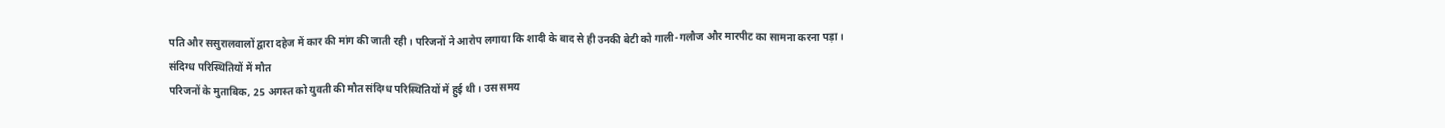पति और ससुरालवालों द्वारा दहेज में कार की मांग की जाती रही। परिजनों ने आरोप लगाया कि शादी के बाद से ही उनकी बेटी को गाली-गलौज और मारपीट का सामना करना पड़ा।
संदिग्ध परिस्थितियों में मौत
परिजनों के मुताबिक, 25 अगस्त को युवती की मौत संदिग्ध परिस्थितियों में हुई थी। उस समय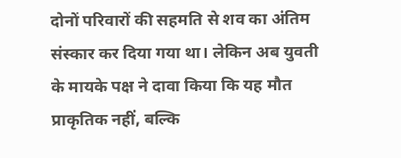दोनों परिवारों की सहमति से शव का अंतिम संस्कार कर दिया गया था। लेकिन अब युवती के मायके पक्ष ने दावा किया कि यह मौत प्राकृतिक नहीं, बल्कि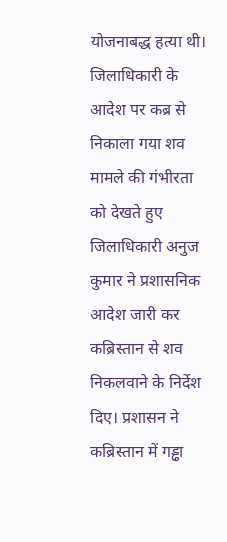योजनाबद्ध हत्या थी।
जिलाधिकारी के आदेश पर कब्र से निकाला गया शव
मामले की गंभीरता को देखते हुए जिलाधिकारी अनुज कुमार ने प्रशासनिक आदेश जारी कर कब्रिस्तान से शव निकलवाने के निर्देश दिए। प्रशासन ने कब्रिस्तान में गड्ढा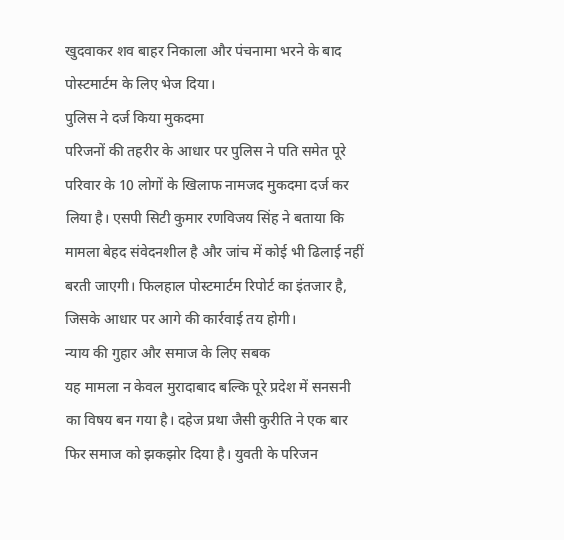खुदवाकर शव बाहर निकाला और पंचनामा भरने के बाद पोस्टमार्टम के लिए भेज दिया।
पुलिस ने दर्ज किया मुकदमा
परिजनों की तहरीर के आधार पर पुलिस ने पति समेत पूरे परिवार के 10 लोगों के खिलाफ नामजद मुकदमा दर्ज कर लिया है। एसपी सिटी कुमार रणविजय सिंह ने बताया कि मामला बेहद संवेदनशील है और जांच में कोई भी ढिलाई नहीं बरती जाएगी। फिलहाल पोस्टमार्टम रिपोर्ट का इंतजार है, जिसके आधार पर आगे की कार्रवाई तय होगी।
न्याय की गुहार और समाज के लिए सबक
यह मामला न केवल मुरादाबाद बल्कि पूरे प्रदेश में सनसनी का विषय बन गया है। दहेज प्रथा जैसी कुरीति ने एक बार फिर समाज को झकझोर दिया है। युवती के परिजन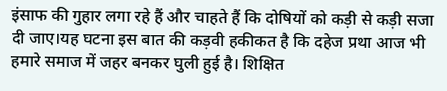इंसाफ की गुहार लगा रहे हैं और चाहते हैं कि दोषियों को कड़ी से कड़ी सजा दी जाए।यह घटना इस बात की कड़वी हकीकत है कि दहेज प्रथा आज भी हमारे समाज में जहर बनकर घुली हुई है। शिक्षित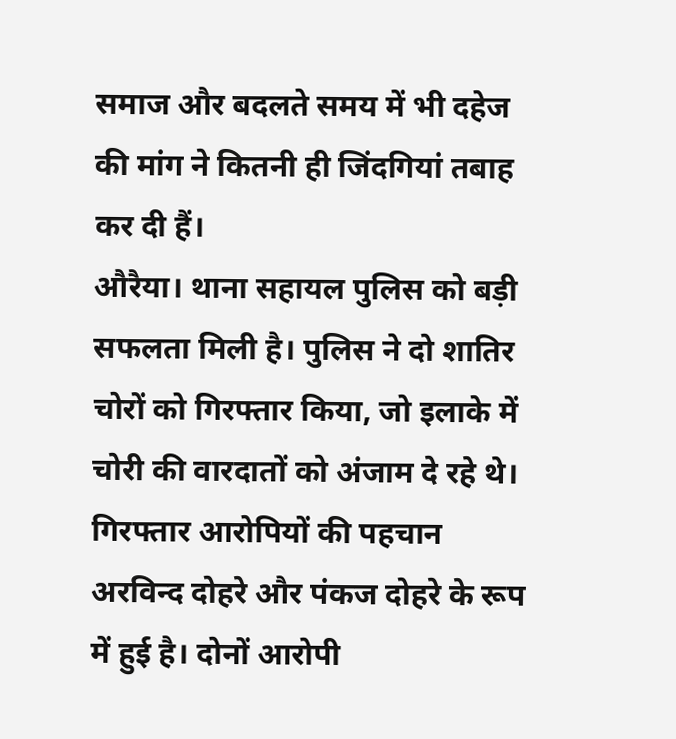समाज और बदलते समय में भी दहेज की मांग ने कितनी ही जिंदगियां तबाह कर दी हैं।
औरैया। थाना सहायल पुलिस को बड़ी सफलता मिली है। पुलिस ने दो शातिर चोरों को गिरफ्तार किया, जो इलाके में चोरी की वारदातों को अंजाम दे रहे थे। गिरफ्तार आरोपियों की पहचान अरविन्द दोहरे और पंकज दोहरे के रूप में हुई है। दोनों आरोपी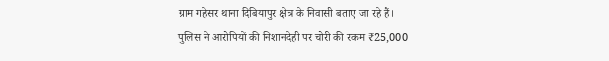ग्राम गहेसर थाना दिबियापुर क्षेत्र के निवासी बताए जा रहे हैं।
पुलिस ने आरोपियों की निशानदेही पर चोरी की रकम ₹25,000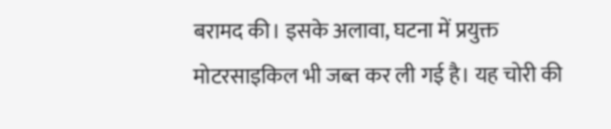बरामद की। इसके अलावा, घटना में प्रयुक्त मोटरसाइकिल भी जब्त कर ली गई है। यह चोरी की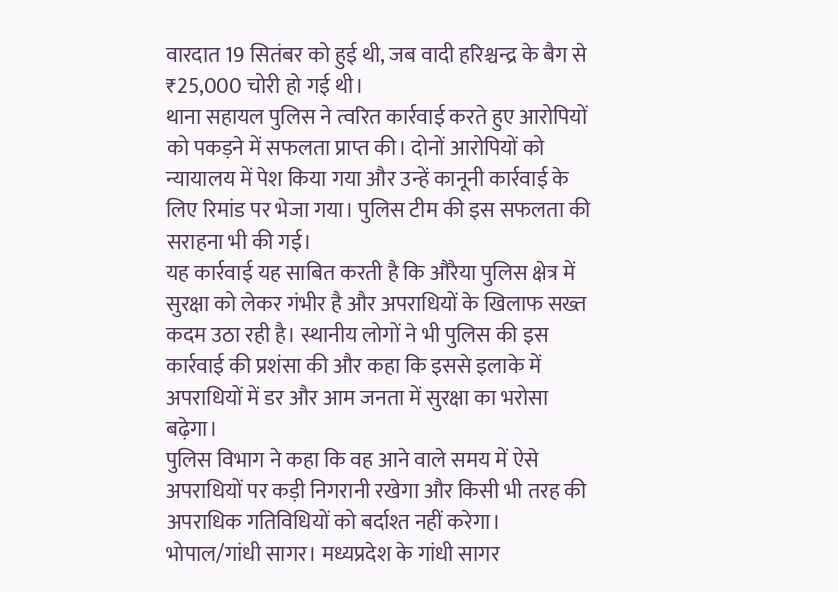वारदात 19 सितंबर को हुई थी, जब वादी हरिश्चन्द्र के बैग से ₹25,000 चोरी हो गई थी।
थाना सहायल पुलिस ने त्वरित कार्रवाई करते हुए आरोपियों को पकड़ने में सफलता प्राप्त की। दोनों आरोपियों को न्यायालय में पेश किया गया और उन्हें कानूनी कार्रवाई के लिए रिमांड पर भेजा गया। पुलिस टीम की इस सफलता की सराहना भी की गई।
यह कार्रवाई यह साबित करती है कि औरैया पुलिस क्षेत्र में सुरक्षा को लेकर गंभीर है और अपराधियों के खिलाफ सख्त कदम उठा रही है। स्थानीय लोगों ने भी पुलिस की इस कार्रवाई की प्रशंसा की और कहा कि इससे इलाके में अपराधियों में डर और आम जनता में सुरक्षा का भरोसा बढ़ेगा।
पुलिस विभाग ने कहा कि वह आने वाले समय में ऐसे अपराधियों पर कड़ी निगरानी रखेगा और किसी भी तरह की अपराधिक गतिविधियों को बर्दाश्त नहीं करेगा।
भोपाल/गांधी सागर। मध्यप्रदेश के गांधी सागर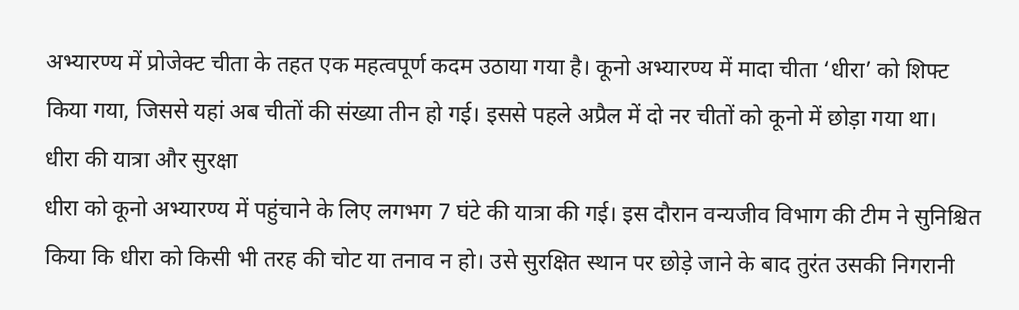अभ्यारण्य में प्रोजेक्ट चीता के तहत एक महत्वपूर्ण कदम उठाया गया है। कूनो अभ्यारण्य में मादा चीता ‘धीरा’ को शिफ्ट किया गया, जिससे यहां अब चीतों की संख्या तीन हो गई। इससे पहले अप्रैल में दो नर चीतों को कूनो में छोड़ा गया था।
धीरा की यात्रा और सुरक्षा
धीरा को कूनो अभ्यारण्य में पहुंचाने के लिए लगभग 7 घंटे की यात्रा की गई। इस दौरान वन्यजीव विभाग की टीम ने सुनिश्चित किया कि धीरा को किसी भी तरह की चोट या तनाव न हो। उसे सुरक्षित स्थान पर छोड़े जाने के बाद तुरंत उसकी निगरानी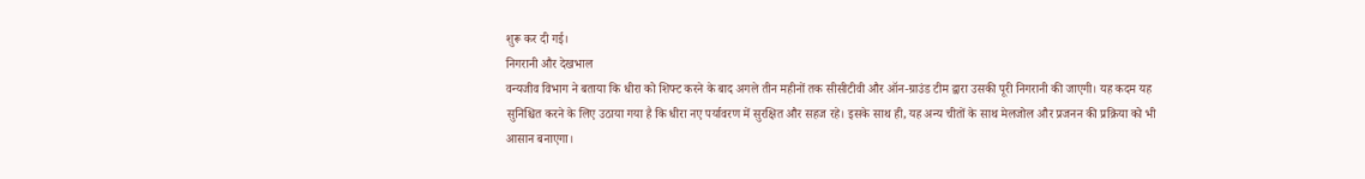शुरू कर दी गई।
निगरानी और देखभाल
वन्यजीव विभाग ने बताया कि धीरा को शिफ्ट करने के बाद अगले तीन महीनों तक सीसीटीवी और ऑन-ग्राउंड टीम द्वारा उसकी पूरी निगरानी की जाएगी। यह कदम यह सुनिश्चित करने के लिए उठाया गया है कि धीरा नए पर्यावरण में सुरक्षित और सहज रहे। इसके साथ ही, यह अन्य चीतों के साथ मेलजोल और प्रजनन की प्रक्रिया को भी आसान बनाएगा।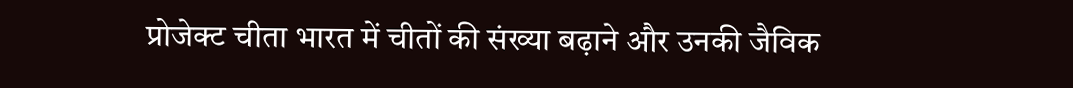प्रोजेक्ट चीता भारत में चीतों की संख्या बढ़ाने और उनकी जैविक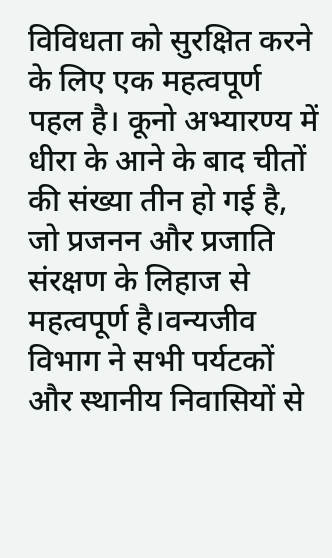विविधता को सुरक्षित करने के लिए एक महत्वपूर्ण पहल है। कूनो अभ्यारण्य में धीरा के आने के बाद चीतों की संख्या तीन हो गई है, जो प्रजनन और प्रजाति संरक्षण के लिहाज से महत्वपूर्ण है।वन्यजीव विभाग ने सभी पर्यटकों और स्थानीय निवासियों से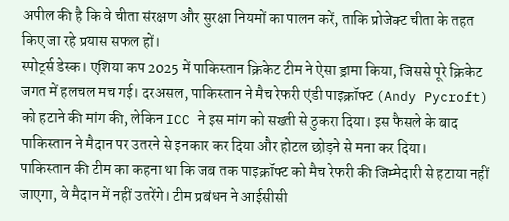अपील की है कि वे चीता संरक्षण और सुरक्षा नियमों का पालन करें, ताकि प्रोजेक्ट चीता के तहत किए जा रहे प्रयास सफल हों।
स्पोर्ट्स डेस्क। एशिया कप 2025 में पाकिस्तान क्रिकेट टीम ने ऐसा ड्रामा किया, जिससे पूरे क्रिकेट जगत में हलचल मच गई। दरअसल, पाकिस्तान ने मैच रेफरी एंडी पाइक्रॉफ्ट (Andy Pycroft) को हटाने की मांग की, लेकिन ICC ने इस मांग को सख्ती से ठुकरा दिया। इस फैसले के बाद पाकिस्तान ने मैदान पर उतरने से इनकार कर दिया और होटल छोड़ने से मना कर दिया।
पाकिस्तान की टीम का कहना था कि जब तक पाइक्रॉफ्ट को मैच रेफरी की जिम्मेदारी से हटाया नहीं जाएगा, वे मैदान में नहीं उतरेंगे। टीम प्रबंधन ने आईसीसी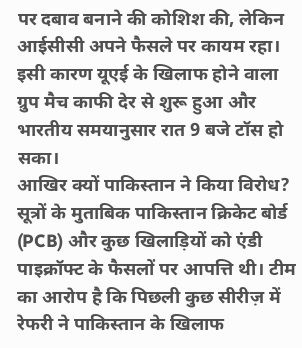पर दबाव बनाने की कोशिश की, लेकिन आईसीसी अपने फैसले पर कायम रहा। इसी कारण यूएई के खिलाफ होने वाला ग्रुप मैच काफी देर से शुरू हुआ और भारतीय समयानुसार रात 9 बजे टॉस हो सका।
आखिर क्यों पाकिस्तान ने किया विरोध?
सूत्रों के मुताबिक पाकिस्तान क्रिकेट बोर्ड (PCB) और कुछ खिलाड़ियों को एंडी पाइक्रॉफ्ट के फैसलों पर आपत्ति थी। टीम का आरोप है कि पिछली कुछ सीरीज़ में रेफरी ने पाकिस्तान के खिलाफ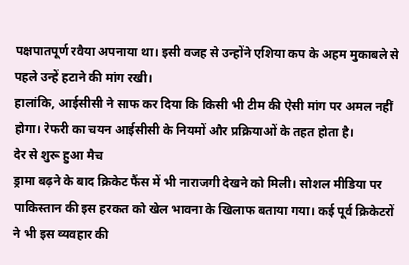पक्षपातपूर्ण रवैया अपनाया था। इसी वजह से उन्होंने एशिया कप के अहम मुकाबले से पहले उन्हें हटाने की मांग रखी।
हालांकि, आईसीसी ने साफ कर दिया कि किसी भी टीम की ऐसी मांग पर अमल नहीं होगा। रेफरी का चयन आईसीसी के नियमों और प्रक्रियाओं के तहत होता है।
देर से शुरू हुआ मैच
ड्रामा बढ़ने के बाद क्रिकेट फैंस में भी नाराजगी देखने को मिली। सोशल मीडिया पर पाकिस्तान की इस हरकत को खेल भावना के खिलाफ बताया गया। कई पूर्व क्रिकेटरों ने भी इस व्यवहार की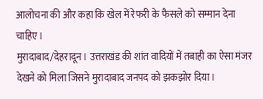आलोचना की और कहा कि खेल में रेफरी के फैसले को सम्मान देना चाहिए।
मुरादाबाद/देहरादून। उत्तराखंड की शांत वादियों में तबाही का ऐसा मंजर देखने को मिला जिसने मुरादाबाद जनपद को झकझोर दिया।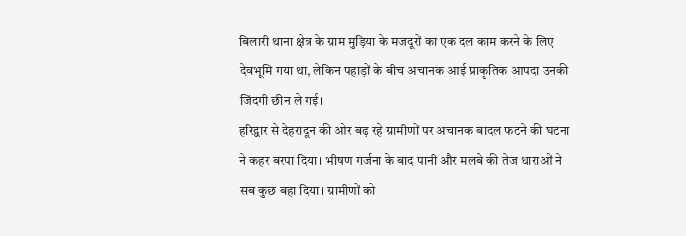बिलारी थाना क्षेत्र के ग्राम मुड़िया के मजदूरों का एक दल काम करने के लिए देवभूमि गया था, लेकिन पहाड़ों के बीच अचानक आई प्राकृतिक आपदा उनकी जिंदगी छीन ले गई।
हरिद्वार से देहरादून की ओर बढ़ रहे ग्रामीणों पर अचानक बादल फटने की घटना ने कहर बरपा दिया। भीषण गर्जना के बाद पानी और मलबे की तेज धाराओं ने सब कुछ बहा दिया। ग्रामीणों को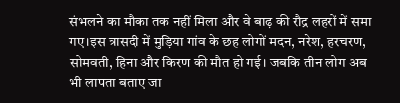संभलने का मौका तक नहीं मिला और वे बाढ़ की रौद्र लहरों में समा गए।इस त्रासदी में मुड़िया गांव के छह लोगों मदन, नरेश, हरचरण, सोमवती, हिना और किरण की मौत हो गई। जबकि तीन लोग अब भी लापता बताए जा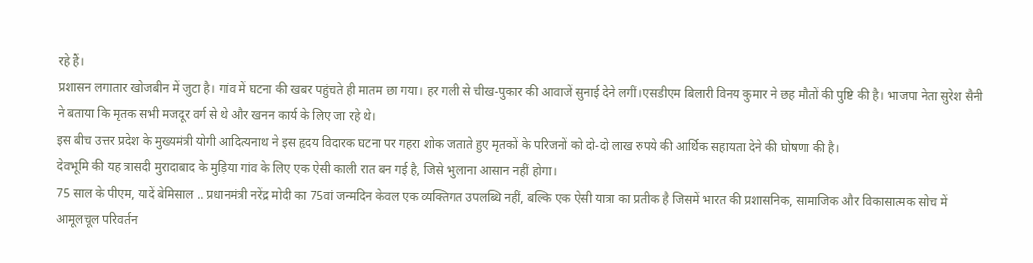रहे हैं।
प्रशासन लगातार खोजबीन में जुटा है। गांव में घटना की खबर पहुंचते ही मातम छा गया। हर गली से चीख-पुकार की आवाजें सुनाई देने लगीं।एसडीएम बिलारी विनय कुमार ने छह मौतों की पुष्टि की है। भाजपा नेता सुरेश सैनी ने बताया कि मृतक सभी मजदूर वर्ग से थे और खनन कार्य के लिए जा रहे थे।
इस बीच उत्तर प्रदेश के मुख्यमंत्री योगी आदित्यनाथ ने इस हृदय विदारक घटना पर गहरा शोक जताते हुए मृतकों के परिजनों को दो-दो लाख रुपये की आर्थिक सहायता देने की घोषणा की है।
देवभूमि की यह त्रासदी मुरादाबाद के मुड़िया गांव के लिए एक ऐसी काली रात बन गई है, जिसे भुलाना आसान नहीं होगा।
75 साल के पीएम, यादें बेमिसाल .. प्रधानमंत्री नरेंद्र मोदी का 75वां जन्मदिन केवल एक व्यक्तिगत उपलब्धि नहीं, बल्कि एक ऐसी यात्रा का प्रतीक है जिसमें भारत की प्रशासनिक, सामाजिक और विकासात्मक सोच में आमूलचूल परिवर्तन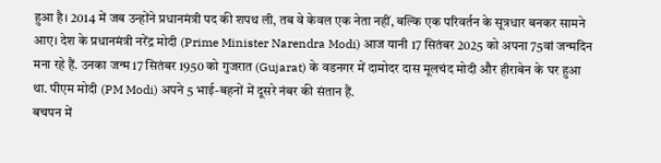हुआ है। 2014 में जब उन्होंने प्रधानमंत्री पद की शपथ ली, तब वे केवल एक नेता नहीं, बल्कि एक परिवर्तन के सूत्रधार बनकर सामने आए। देश के प्रधानमंत्री नरेंद्र मोदी (Prime Minister Narendra Modi) आज यानी 17 सितंबर 2025 को अपना 75वां जन्मदिन मना रहे हैं. उनका जन्म 17 सितंबर 1950 को गुजरात (Gujarat) के वडनगर में दामोदर दास मूलचंद मोदी और हीराबेन के घर हुआ था. पीएम मोदी (PM Modi) अपने 5 भाई-बहनों में दूसरे नंबर की संतान हैं.
बचपन में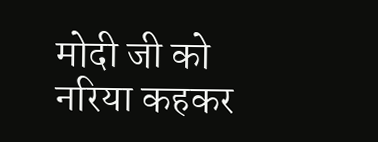मोदी जी को नरिया कहकर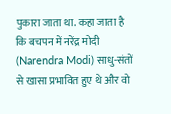पुकारा जाता था. कहा जाता है कि बचपन में नरेंद्र मोदी (Narendra Modi) साधु-संतों से खासा प्रभावित हुए थे और वो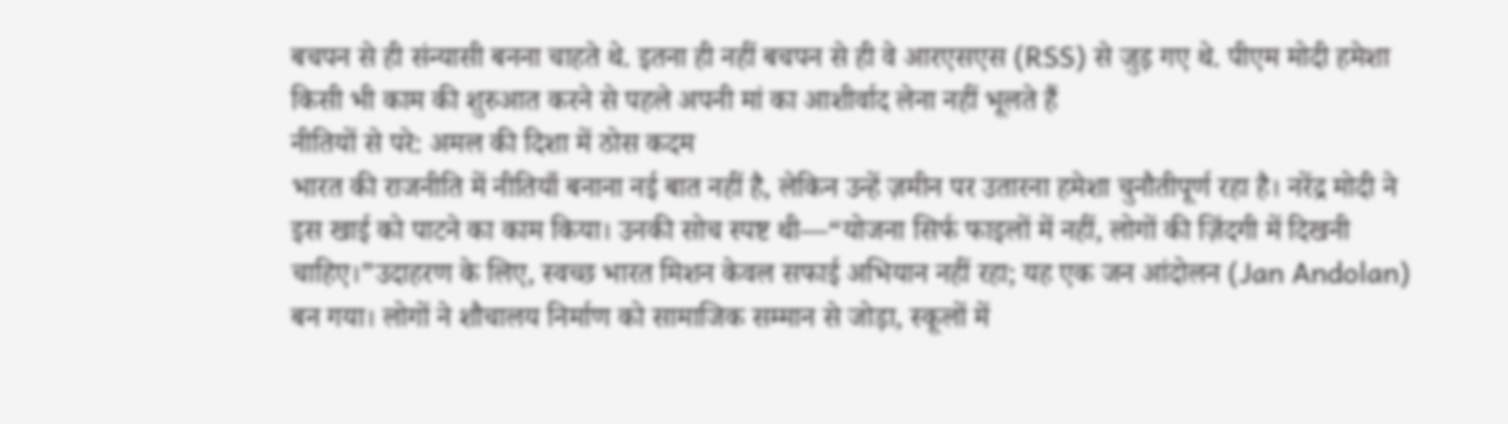बचपन से ही संन्यासी बनना चाहते थे. इतना ही नहीं बचपन से ही वे आरएसएस (RSS) से जुड़ गए थे. पीएम मोदी हमेशा किसी भी काम की शुरुआत करने से पहले अपनी मां का आशीर्वाद लेना नहीं भूलते हैं
नीतियों से परे: अमल की दिशा में ठोस कदम
भारत की राजनीति में नीतियाँ बनाना नई बात नहीं है, लेकिन उन्हें ज़मीन पर उतारना हमेशा चुनौतीपूर्ण रहा है। नरेंद्र मोदी ने इस खाई को पाटने का काम किया। उनकी सोच स्पष्ट थी—“योजना सिर्फ फाइलों में नहीं, लोगों की ज़िंदगी में दिखनी चाहिए।”उदाहरण के लिए, स्वच्छ भारत मिशन केवल सफाई अभियान नहीं रहा; यह एक जन आंदोलन (Jan Andolan) बन गया। लोगों ने शौचालय निर्माण को सामाजिक सम्मान से जोड़ा, स्कूलों में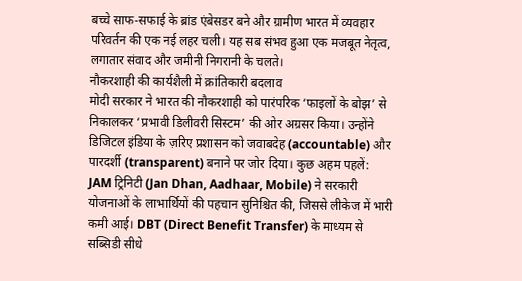बच्चे साफ‑सफाई के ब्रांड एंबेसडर बने और ग्रामीण भारत में व्यवहार परिवर्तन की एक नई लहर चली। यह सब संभव हुआ एक मजबूत नेतृत्व, लगातार संवाद और जमीनी निगरानी के चलते।
नौकरशाही की कार्यशैली में क्रांतिकारी बदलाव
मोदी सरकार ने भारत की नौकरशाही को पारंपरिक ‘फाइलों के बोझ’ से निकालकर ‘प्रभावी डिलीवरी सिस्टम’ की ओर अग्रसर किया। उन्होंने डिजिटल इंडिया के ज़रिए प्रशासन को जवाबदेह (accountable) और पारदर्शी (transparent) बनाने पर जोर दिया। कुछ अहम पहलें:
JAM ट्रिनिटी (Jan Dhan, Aadhaar, Mobile) ने सरकारी योजनाओं के लाभार्थियों की पहचान सुनिश्चित की, जिससे लीकेज में भारी कमी आई। DBT (Direct Benefit Transfer) के माध्यम से सब्सिडी सीधे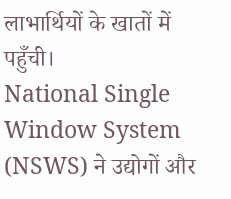लाभार्थियों के खातों में पहुँची।
National Single Window System (NSWS) ने उद्योगों और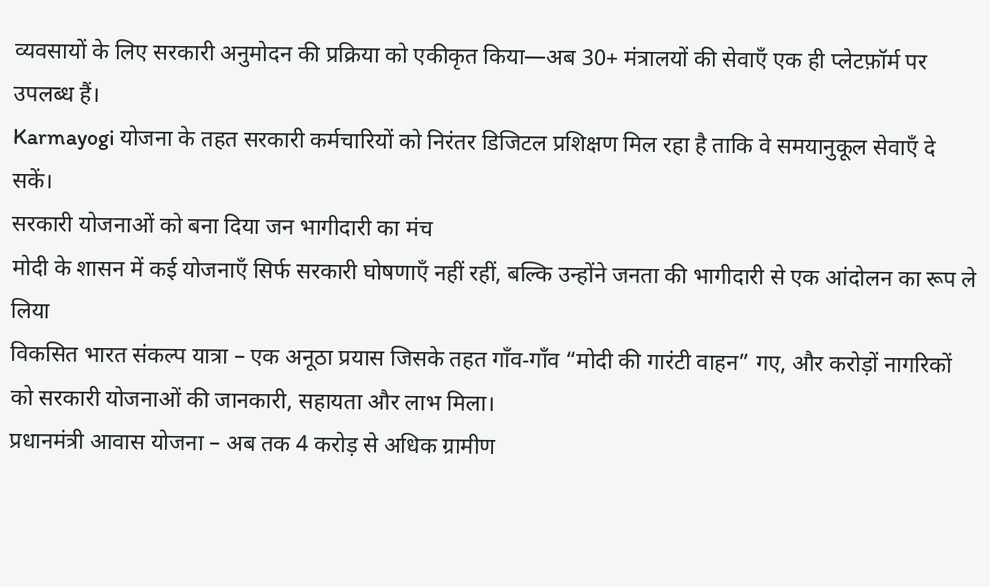व्यवसायों के लिए सरकारी अनुमोदन की प्रक्रिया को एकीकृत किया—अब 30+ मंत्रालयों की सेवाएँ एक ही प्लेटफ़ॉर्म पर उपलब्ध हैं।
Karmayogi योजना के तहत सरकारी कर्मचारियों को निरंतर डिजिटल प्रशिक्षण मिल रहा है ताकि वे समयानुकूल सेवाएँ दे सकें।
सरकारी योजनाओं को बना दिया जन भागीदारी का मंच
मोदी के शासन में कई योजनाएँ सिर्फ सरकारी घोषणाएँ नहीं रहीं, बल्कि उन्होंने जनता की भागीदारी से एक आंदोलन का रूप ले लिया
विकसित भारत संकल्प यात्रा – एक अनूठा प्रयास जिसके तहत गाँव‑गाँव “मोदी की गारंटी वाहन” गए, और करोड़ों नागरिकों को सरकारी योजनाओं की जानकारी, सहायता और लाभ मिला।
प्रधानमंत्री आवास योजना – अब तक 4 करोड़ से अधिक ग्रामीण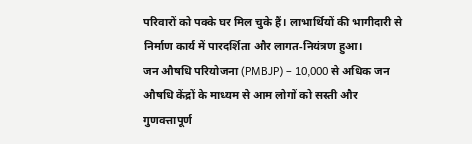परिवारों को पक्के घर मिल चुके हैं। लाभार्थियों की भागीदारी से निर्माण कार्य में पारदर्शिता और लागत‑नियंत्रण हुआ।
जन औषधि परियोजना (PMBJP) – 10,000 से अधिक जन औषधि केंद्रों के माध्यम से आम लोगों को सस्ती और गुणवत्तापूर्ण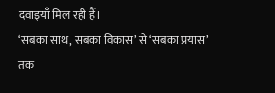दवाइयाँ मिल रही हैं।
‘सबका साथ, सबका विकास’ से ‘सबका प्रयास’ तक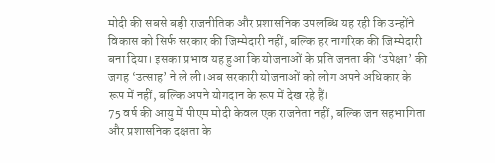मोदी की सबसे बड़ी राजनीतिक और प्रशासनिक उपलब्धि यह रही कि उन्होंने विकास को सिर्फ सरकार की जिम्मेदारी नहीं, बल्कि हर नागरिक की जिम्मेदारी बना दिया। इसका प्रभाव यह हुआ कि योजनाओं के प्रति जनता की ‘उपेक्षा’ की जगह ‘उत्साह’ ने ले ली।अब सरकारी योजनाओं को लोग अपने अधिकार के रूप में नहीं, बल्कि अपने योगदान के रूप में देख रहे हैं।
75 वर्ष की आयु में पीएम मोदी केवल एक राजनेता नहीं, बल्कि जन सहभागिता और प्रशासनिक दक्षता के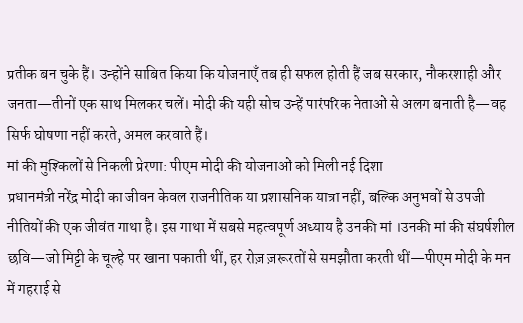प्रतीक बन चुके हैं। उन्होंने साबित किया कि योजनाएँ तब ही सफल होती हैं जब सरकार, नौकरशाही और जनता—तीनों एक साथ मिलकर चलें। मोदी की यही सोच उन्हें पारंपरिक नेताओं से अलग बनाती है—वह सिर्फ घोषणा नहीं करते, अमल करवाते हैं।
मां की मुश्किलों से निकली प्रेरणा: पीएम मोदी की योजनाओं को मिली नई दिशा
प्रधानमंत्री नरेंद्र मोदी का जीवन केवल राजनीतिक या प्रशासनिक यात्रा नहीं, बल्कि अनुभवों से उपजी नीतियों की एक जीवंत गाथा है। इस गाथा में सबसे महत्वपूर्ण अध्याय है उनकी मां ।उनकी मां की संघर्षशील छवि—जो मिट्टी के चूल्हे पर खाना पकाती थीं, हर रोज़ ज़रूरतों से समझौता करती थीं—पीएम मोदी के मन में गहराई से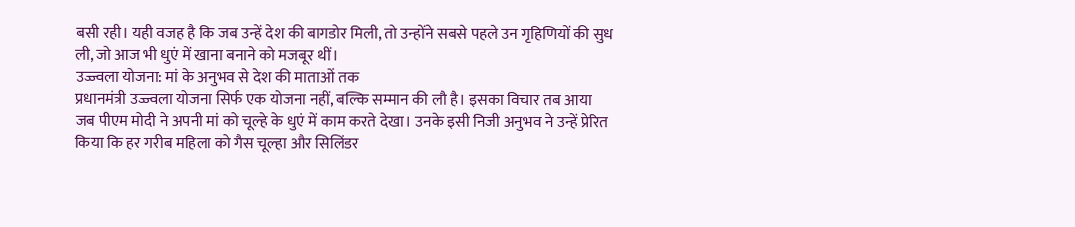बसी रही। यही वजह है कि जब उन्हें देश की बागडोर मिली, तो उन्होंने सबसे पहले उन गृहिणियों की सुध ली, जो आज भी धुएं में खाना बनाने को मजबूर थीं।
उज्ज्वला योजना: मां के अनुभव से देश की माताओं तक
प्रधानमंत्री उज्ज्वला योजना सिर्फ एक योजना नहीं, बल्कि सम्मान की लौ है। इसका विचार तब आया जब पीएम मोदी ने अपनी मां को चूल्हे के धुएं में काम करते देखा। उनके इसी निजी अनुभव ने उन्हें प्रेरित किया कि हर गरीब महिला को गैस चूल्हा और सिलिंडर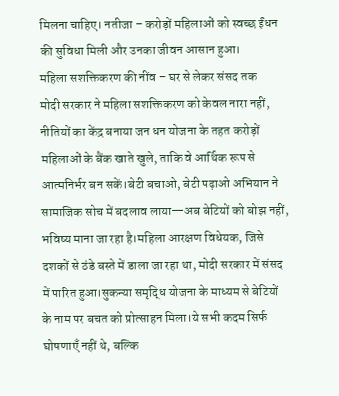मिलना चाहिए। नतीजा – करोड़ों महिलाओं को स्वच्छ ईंधन की सुविधा मिली और उनका जीवन आसान हुआ।
महिला सशक्तिकरण की नींव – घर से लेकर संसद तक
मोदी सरकार ने महिला सशक्तिकरण को केवल नारा नहीं, नीतियों का केंद्र बनाया जन धन योजना के तहत करोड़ों महिलाओं के बैंक खाते खुले, ताकि वे आर्थिक रूप से आत्मनिर्भर बन सकें।बेटी बचाओ, बेटी पढ़ाओ अभियान ने सामाजिक सोच में बदलाव लाया—अब बेटियों को बोझ नहीं, भविष्य माना जा रहा है।महिला आरक्षण विधेयक, जिसे दशकों से ठंडे बस्ते में डाला जा रहा था, मोदी सरकार में संसद में पारित हुआ।सुकन्या समृद्धि योजना के माध्यम से बेटियों के नाम पर बचत को प्रोत्साहन मिला।ये सभी कदम सिर्फ घोषणाएँ नहीं थे, बल्कि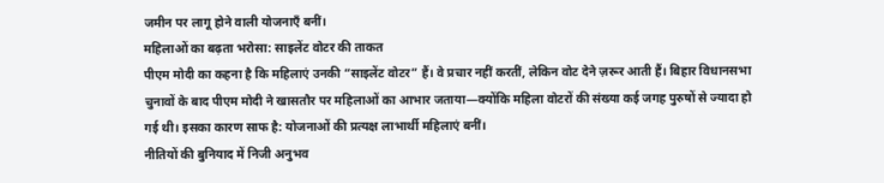जमीन पर लागू होने वाली योजनाएँ बनीं।
महिलाओं का बढ़ता भरोसा: साइलेंट वोटर की ताकत
पीएम मोदी का कहना है कि महिलाएं उनकी “साइलेंट वोटर” हैं। वे प्रचार नहीं करतीं, लेकिन वोट देने ज़रूर आती हैं। बिहार विधानसभा चुनावों के बाद पीएम मोदी ने खासतौर पर महिलाओं का आभार जताया—क्योंकि महिला वोटरों की संख्या कई जगह पुरुषों से ज्यादा हो गई थी। इसका कारण साफ है: योजनाओं की प्रत्यक्ष लाभार्थी महिलाएं बनीं।
नीतियों की बुनियाद में निजी अनुभव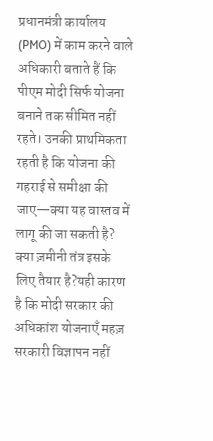प्रधानमंत्री कार्यालय (PMO) में काम करने वाले अधिकारी बताते हैं कि पीएम मोदी सिर्फ योजना बनाने तक सीमित नहीं रहते। उनकी प्राथमिकता रहती है कि योजना की गहराई से समीक्षा की जाए—क्या यह वास्तव में लागू की जा सकती है? क्या ज़मीनी तंत्र इसके लिए तैयार है?यही कारण है कि मोदी सरकार की अधिकांश योजनाएँ महज़ सरकारी विज्ञापन नहीं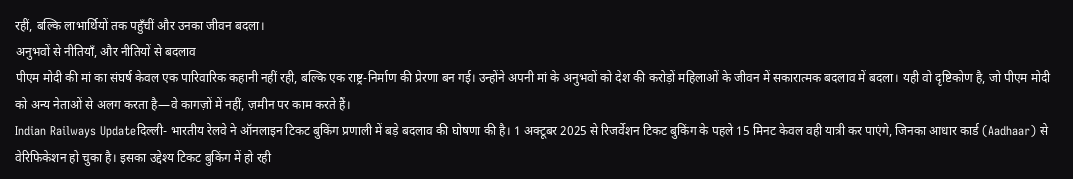रहीं, बल्कि लाभार्थियों तक पहुँचीं और उनका जीवन बदला।
अनुभवों से नीतियाँ, और नीतियों से बदलाव
पीएम मोदी की मां का संघर्ष केवल एक पारिवारिक कहानी नहीं रही, बल्कि एक राष्ट्र-निर्माण की प्रेरणा बन गई। उन्होंने अपनी मां के अनुभवों को देश की करोड़ों महिलाओं के जीवन में सकारात्मक बदलाव में बदला। यही वो दृष्टिकोण है, जो पीएम मोदी को अन्य नेताओं से अलग करता है—वे कागज़ों में नहीं, ज़मीन पर काम करते हैं।
Indian Railways Updateदिल्ली- भारतीय रेलवे ने ऑनलाइन टिकट बुकिंग प्रणाली में बड़े बदलाव की घोषणा की है। 1 अक्टूबर 2025 से रिजर्वेशन टिकट बुकिंग के पहले 15 मिनट केवल वही यात्री कर पाएंगे, जिनका आधार कार्ड (Aadhaar) से वेरिफिकेशन हो चुका है। इसका उद्देश्य टिकट बुकिंग में हो रही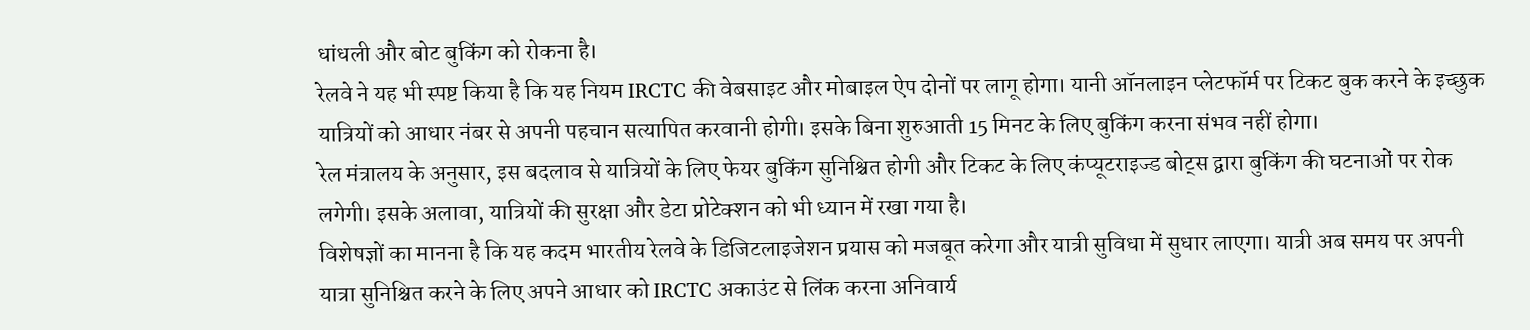धांधली और बोट बुकिंग को रोकना है।
रेलवे ने यह भी स्पष्ट किया है कि यह नियम IRCTC की वेबसाइट और मोबाइल ऐप दोनों पर लागू होगा। यानी ऑनलाइन प्लेटफॉर्म पर टिकट बुक करने के इच्छुक यात्रियों को आधार नंबर से अपनी पहचान सत्यापित करवानी होगी। इसके बिना शुरुआती 15 मिनट के लिए बुकिंग करना संभव नहीं होगा।
रेल मंत्रालय के अनुसार, इस बदलाव से यात्रियों के लिए फेयर बुकिंग सुनिश्चित होगी और टिकट के लिए कंप्यूटराइज्ड बोट्स द्वारा बुकिंग की घटनाओं पर रोक लगेगी। इसके अलावा, यात्रियों की सुरक्षा और डेटा प्रोटेक्शन को भी ध्यान में रखा गया है।
विशेषज्ञों का मानना है कि यह कदम भारतीय रेलवे के डिजिटलाइजेशन प्रयास को मजबूत करेगा और यात्री सुविधा में सुधार लाएगा। यात्री अब समय पर अपनी यात्रा सुनिश्चित करने के लिए अपने आधार को IRCTC अकाउंट से लिंक करना अनिवार्य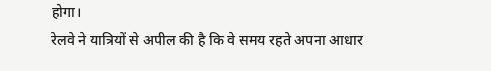होगा।
रेलवे ने यात्रियों से अपील की है कि वे समय रहते अपना आधार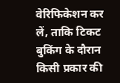वेरिफिकेशन कर लें, ताकि टिकट बुकिंग के दौरान किसी प्रकार की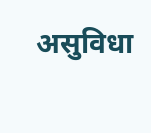असुविधा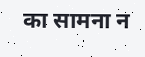का सामना न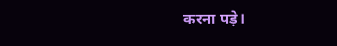करना पड़े।